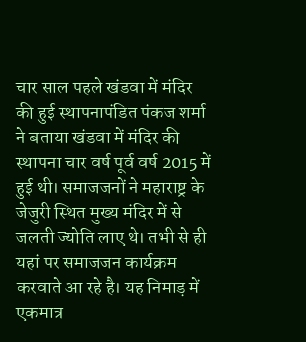चार साल पहले खंडवा में मंदिर की हुई स्थापनापंडित पंकज शर्मा ने बताया खंडवा में मंदिर की स्थापना चार वर्ष पूर्व वर्ष 2015 में हुई थी। समाजजनों ने महाराष्ट्र के जेजुरी स्थित मुख्य मंदिर में से जलती ज्योति लाए थे। तभी से ही यहां पर समाजजन कार्यक्रम करवाते आ रहे है। यह निमाड़ में एकमात्र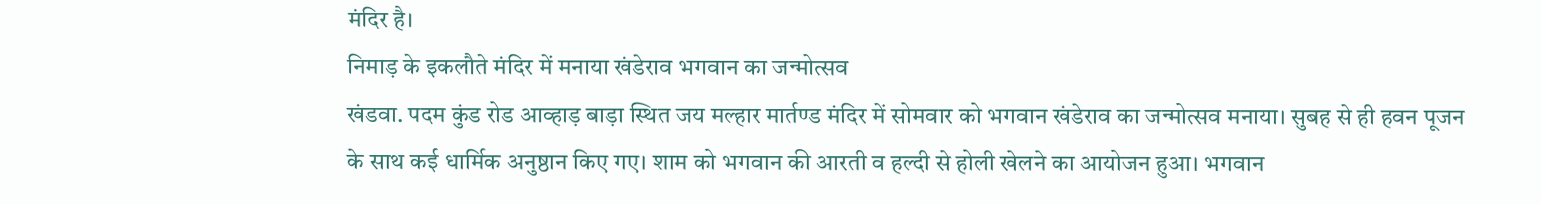मंदिर है।
निमाड़ के इकलौते मंदिर में मनाया खंडेराव भगवान का जन्मोत्सव
खंडवा. पदम कुंड रोड आव्हाड़ बाड़ा स्थित जय मल्हार मार्तण्ड मंदिर में सोमवार को भगवान खंडेराव का जन्मोत्सव मनाया। सुबह से ही हवन पूजन के साथ कई धार्मिक अनुष्ठान किए गए। शाम को भगवान की आरती व हल्दी से होली खेलने का आयोजन हुआ। भगवान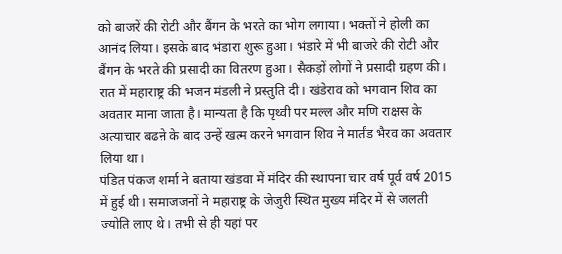को बाजरें की रोटी और बैंगन के भरते का भोग लगाया। भक्तों ने होली का आनंद लिया। इसके बाद भंडारा शुरू हुआ। भंडारे में भी बाजरे की रोटी और बैंगन के भरते की प्रसादी का वितरण हुआ। सैकड़ों लोगों ने प्रसादी ग्रहण की। रात में महाराष्ट्र की भजन मंडली ने प्रस्तुति दी। खंडेराव को भगवान शिव का अवतार माना जाता है। मान्यता है कि पृथ्वी पर मल्ल और मणि राक्षस के अत्याचार बढऩे के बाद उन्हें खत्म करने भगवान शिव ने मार्तंड भैरव का अवतार लिया था।
पंडित पंकज शर्मा ने बताया खंडवा में मंदिर की स्थापना चार वर्ष पूर्व वर्ष 2015 में हुई थी। समाजजनों ने महाराष्ट्र के जेजुरी स्थित मुख्य मंदिर में से जलती ज्योति लाए थे। तभी से ही यहां पर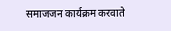समाजजन कार्यक्रम करवाते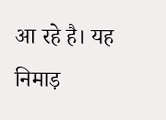आ रहे है। यह निमाड़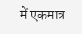में एकमात्र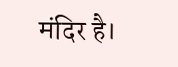मंदिर है।